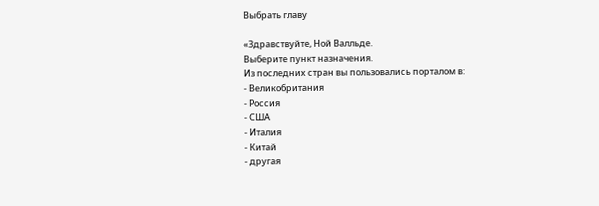Выбрать главу

«Здравствуйте, Ной Валльде.
Выберите пункт назначения.
Из последних стран вы пользовались порталом в:
- Великобритания
- Россия
- США
- Италия
- Китай
- другая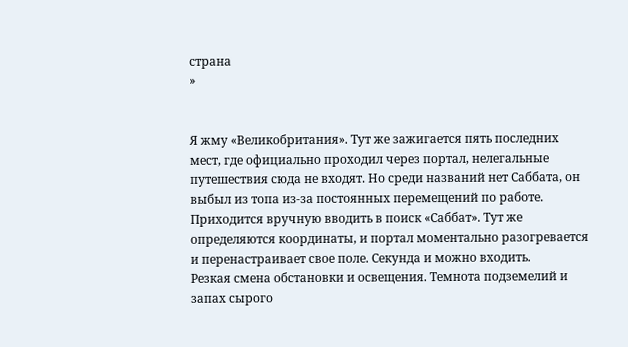страна
»


Я жму «Великобритания». Тут же зажигается пять последних мест, где официально проходил через портал, нелегальные путешествия сюда не входят. Но среди названий нет Саббата, он выбыл из топа из-за постоянных перемещений по работе. Приходится вручную вводить в поиск «Саббат». Тут же определяются координаты, и портал моментально разогревается и перенастраивает свое поле. Секунда и можно входить.
Резкая смена обстановки и освещения. Темнота подземелий и запах сырого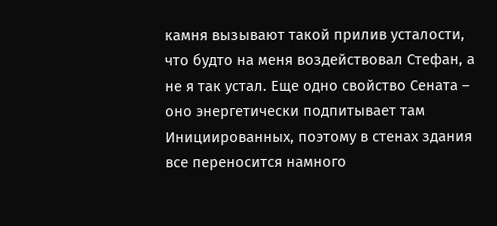камня вызывают такой прилив усталости, что будто на меня воздействовал Стефан, а не я так устал. Еще одно свойство Сената – оно энергетически подпитывает там Инициированных, поэтому в стенах здания все переносится намного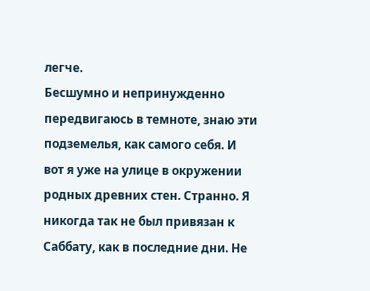легче.
Бесшумно и непринужденно передвигаюсь в темноте, знаю эти подземелья, как самого себя. И вот я уже на улице в окружении родных древних стен. Странно. Я никогда так не был привязан к Саббату, как в последние дни. Не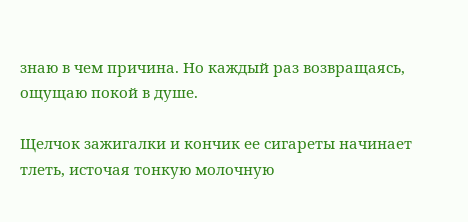знаю в чем причина. Но каждый раз возвращаясь, ощущаю покой в душе.

Щелчок зажигалки и кончик ее сигареты начинает тлеть, источая тонкую молочную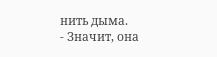нить дыма.
- Значит, она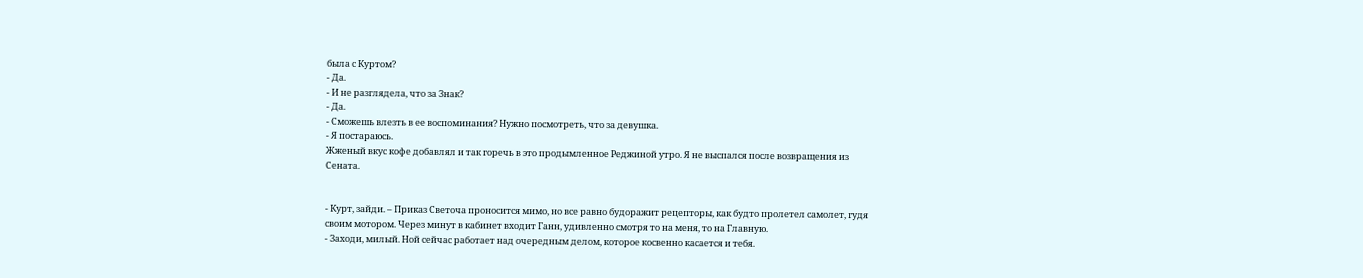была с Куртом?
- Да.
- И не разглядела, что за Знак?
- Да.
- Сможешь влезть в ее воспоминания? Нужно посмотреть, что за девушка.
- Я постараюсь.
Жженый вкус кофе добавлял и так горечь в это продымленное Реджиной утро. Я не выспался после возвращения из Сената.


- Курт, зайди. – Приказ Светоча проносится мимо, но все равно будоражит рецепторы, как будто пролетел самолет, гудя своим мотором. Через минут в кабинет входит Ганн, удивленно смотря то на меня, то на Главную.
- Заходи, милый. Ной сейчас работает над очередным делом, которое косвенно касается и тебя.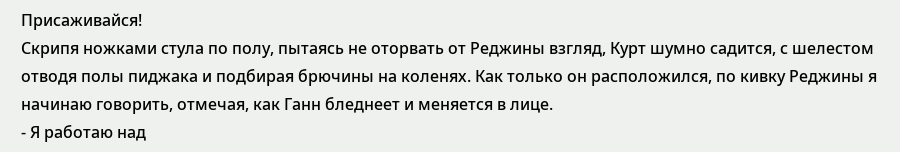Присаживайся!
Скрипя ножками стула по полу, пытаясь не оторвать от Реджины взгляд, Курт шумно садится, с шелестом отводя полы пиджака и подбирая брючины на коленях. Как только он расположился, по кивку Реджины я начинаю говорить, отмечая, как Ганн бледнеет и меняется в лице.
- Я работаю над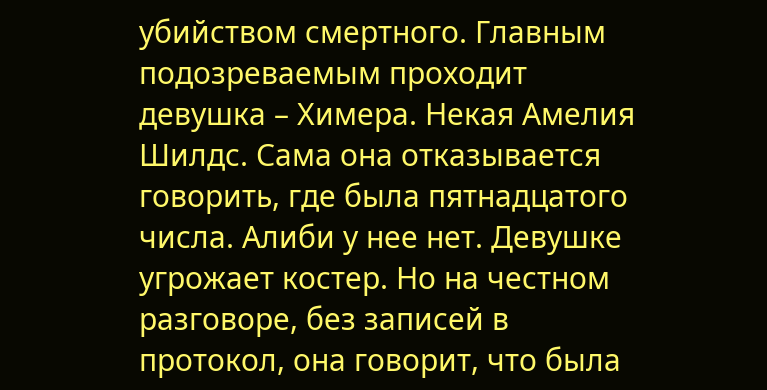убийством смертного. Главным подозреваемым проходит девушка – Химера. Некая Амелия Шилдс. Сама она отказывается говорить, где была пятнадцатого числа. Алиби у нее нет. Девушке угрожает костер. Но на честном разговоре, без записей в протокол, она говорит, что была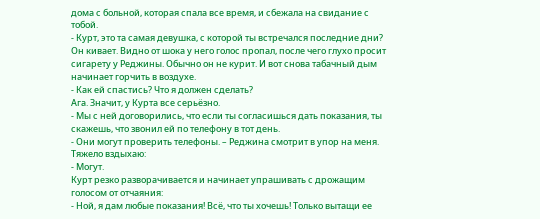дома с больной, которая спала все время, и сбежала на свидание с тобой.
- Курт, это та самая девушка, с которой ты встречался последние дни?
Он кивает. Видно от шока у него голос пропал, после чего глухо просит сигарету у Реджины. Обычно он не курит. И вот снова табачный дым начинает горчить в воздухе.
- Как ей спастись? Что я должен сделать?
Ага. Значит, у Курта все серьёзно.
- Мы с ней договорились, что если ты согласишься дать показания, ты скажешь, что звонил ей по телефону в тот день.
- Они могут проверить телефоны. – Реджина смотрит в упор на меня. Тяжело вздыхаю:
- Могут.
Курт резко разворачивается и начинает упрашивать с дрожащим голосом от отчаяния:
- Ной, я дам любые показания! Всё, что ты хочешь! Только вытащи ее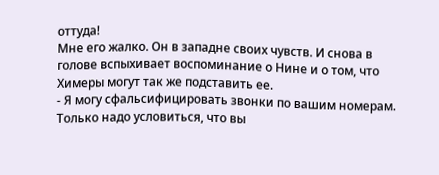оттуда!
Мне его жалко. Он в западне своих чувств. И снова в голове вспыхивает воспоминание о Нине и о том, что Химеры могут так же подставить ее.
- Я могу сфальсифицировать звонки по вашим номерам. Только надо условиться, что вы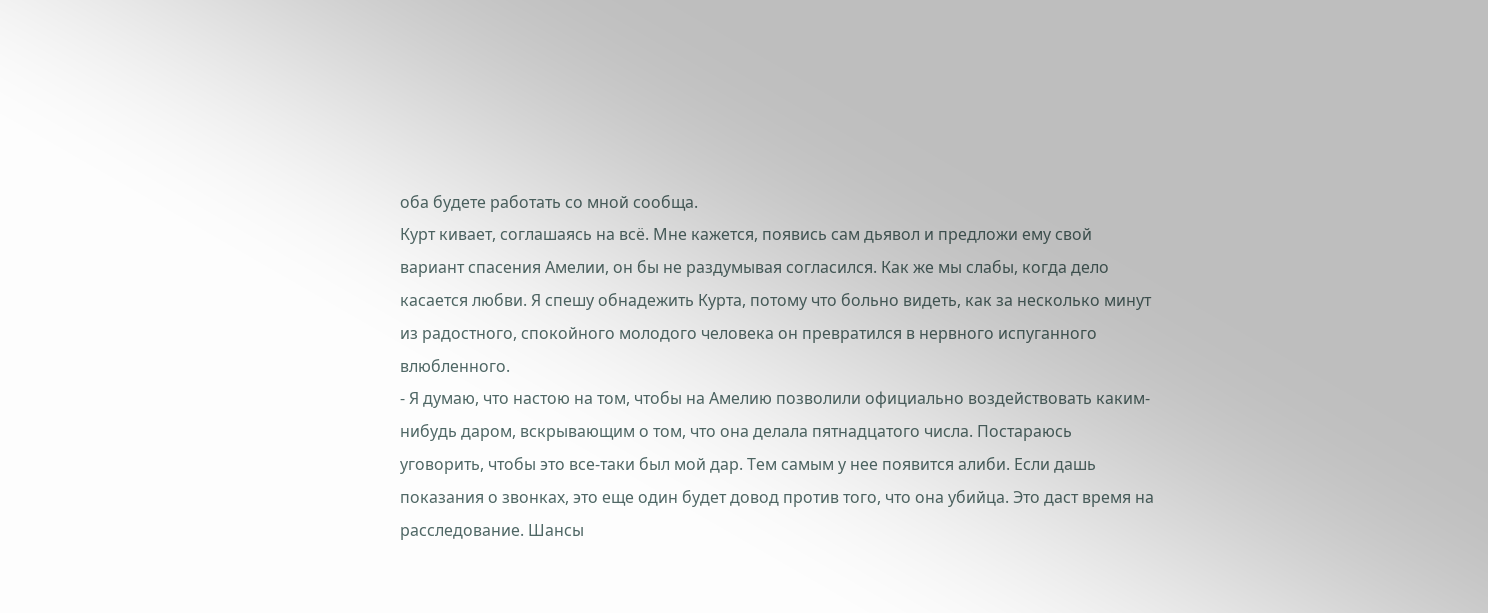оба будете работать со мной сообща.
Курт кивает, соглашаясь на всё. Мне кажется, появись сам дьявол и предложи ему свой вариант спасения Амелии, он бы не раздумывая согласился. Как же мы слабы, когда дело касается любви. Я спешу обнадежить Курта, потому что больно видеть, как за несколько минут из радостного, спокойного молодого человека он превратился в нервного испуганного влюбленного.
- Я думаю, что настою на том, чтобы на Амелию позволили официально воздействовать каким-нибудь даром, вскрывающим о том, что она делала пятнадцатого числа. Постараюсь уговорить, чтобы это все-таки был мой дар. Тем самым у нее появится алиби. Если дашь показания о звонках, это еще один будет довод против того, что она убийца. Это даст время на расследование. Шансы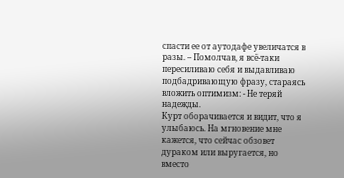спасти ее от аутодафе увеличатся в разы. – Помолчав, я всё-таки пересиливаю себя и выдавливаю подбадривающую фразу, стараясь вложить оптимизм: - Не теряй надежды.
Курт оборачивается и видит, что я улыбаюсь. На мгновение мне кажется, что сейчас обзовет дураком или выругается, но вместо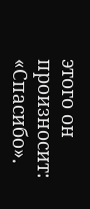этого он произносит: «Спасибо».